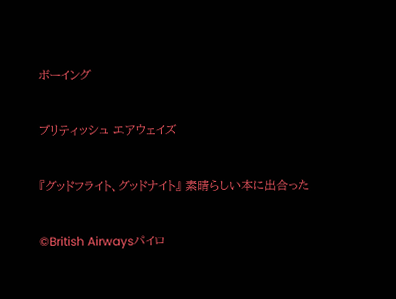ボーイング

ブリティッシュ エアウェイズ

『グッドフライト、グッドナイト』 素晴らしい本に出合った

©British Airwaysパイロ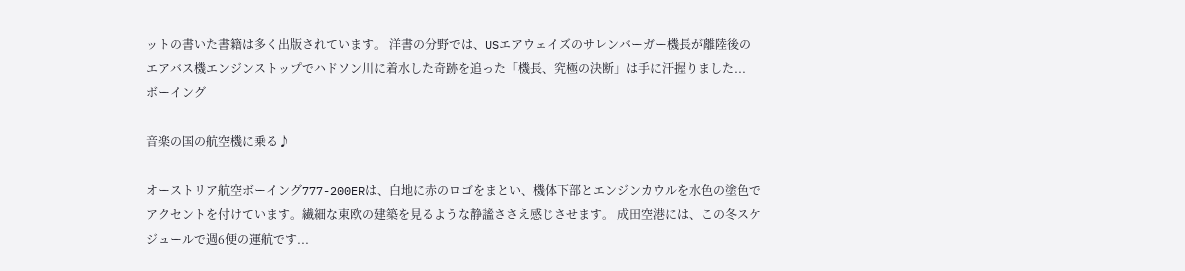ットの書いた書籍は多く出版されています。 洋書の分野では、USエアウェイズのサレンバーガー機長が離陸後のエアバス機エンジンストップでハドソン川に着水した奇跡を追った「機長、究極の決断」は手に汗握りました...
ボーイング

音楽の国の航空機に乗る♪

オーストリア航空ボーイング777-200ERは、白地に赤のロゴをまとい、機体下部とエンジンカウルを水色の塗色でアクセントを付けています。繊細な東欧の建築を見るような静謐ささえ感じさせます。 成田空港には、この冬スケジュールで週6便の運航です...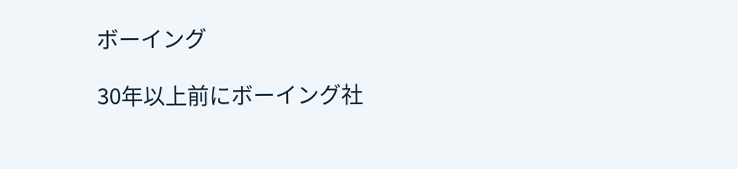ボーイング

30年以上前にボーイング社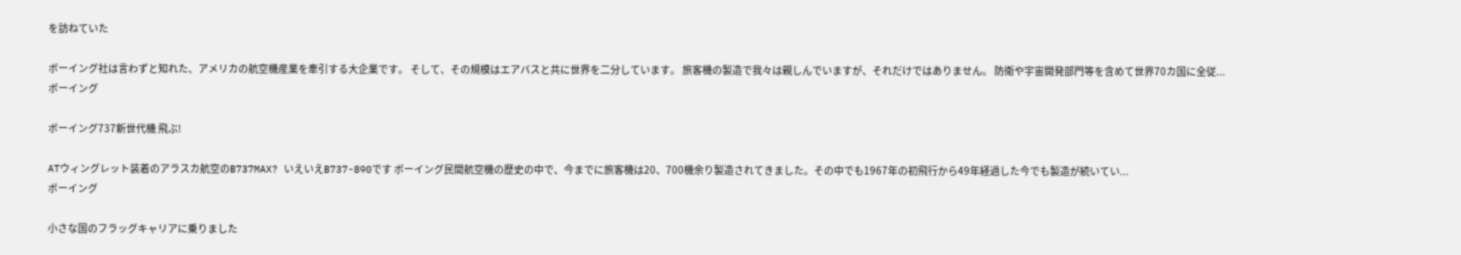を訪ねていた

ボーイング社は言わずと知れた、アメリカの航空機産業を牽引する大企業です。 そして、その規模はエアバスと共に世界を二分しています。 旅客機の製造で我々は親しんでいますが、それだけではありません。 防衛や宇宙開発部門等を含めて世界70カ国に全従...
ボーイング

ボーイング737新世代機 飛ぶ!

ATウィングレット装着のアラスカ航空のB737MAX? いえいえB737-890です ボーイング民間航空機の歴史の中で、今までに旅客機は20、700機余り製造されてきました。その中でも1967年の初飛行から49年経過した今でも製造が続いてい...
ボーイング

小さな国のフラッグキャリアに乗りました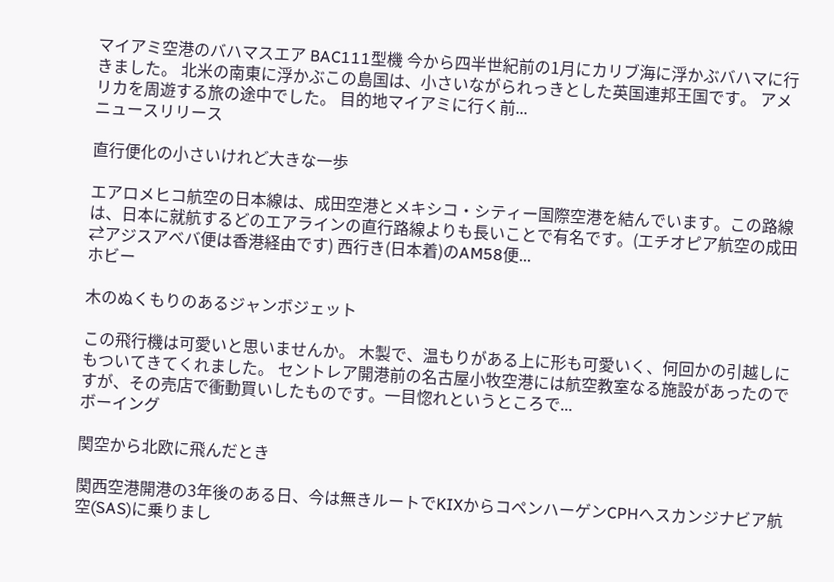マイアミ空港のバハマスエア BAC111型機 今から四半世紀前の1月にカリブ海に浮かぶバハマに行きました。 北米の南東に浮かぶこの島国は、小さいながられっきとした英国連邦王国です。 アメリカを周遊する旅の途中でした。 目的地マイアミに行く前...
ニュースリリース

直行便化の小さいけれど大きな一歩

エアロメヒコ航空の日本線は、成田空港とメキシコ・シティー国際空港を結んでいます。この路線は、日本に就航するどのエアラインの直行路線よりも長いことで有名です。(エチオピア航空の成田⇄アジスアベバ便は香港経由です) 西行き(日本着)のAM58便...
ホビー

木のぬくもりのあるジャンボジェット

この飛行機は可愛いと思いませんか。 木製で、温もりがある上に形も可愛いく、何回かの引越しにもついてきてくれました。 セントレア開港前の名古屋小牧空港には航空教室なる施設があったのですが、その売店で衝動買いしたものです。一目惚れというところで...
ボーイング

関空から北欧に飛んだとき

関西空港開港の3年後のある日、今は無きルートでKIXからコペンハーゲンCPHへスカンジナビア航空(SAS)に乗りまし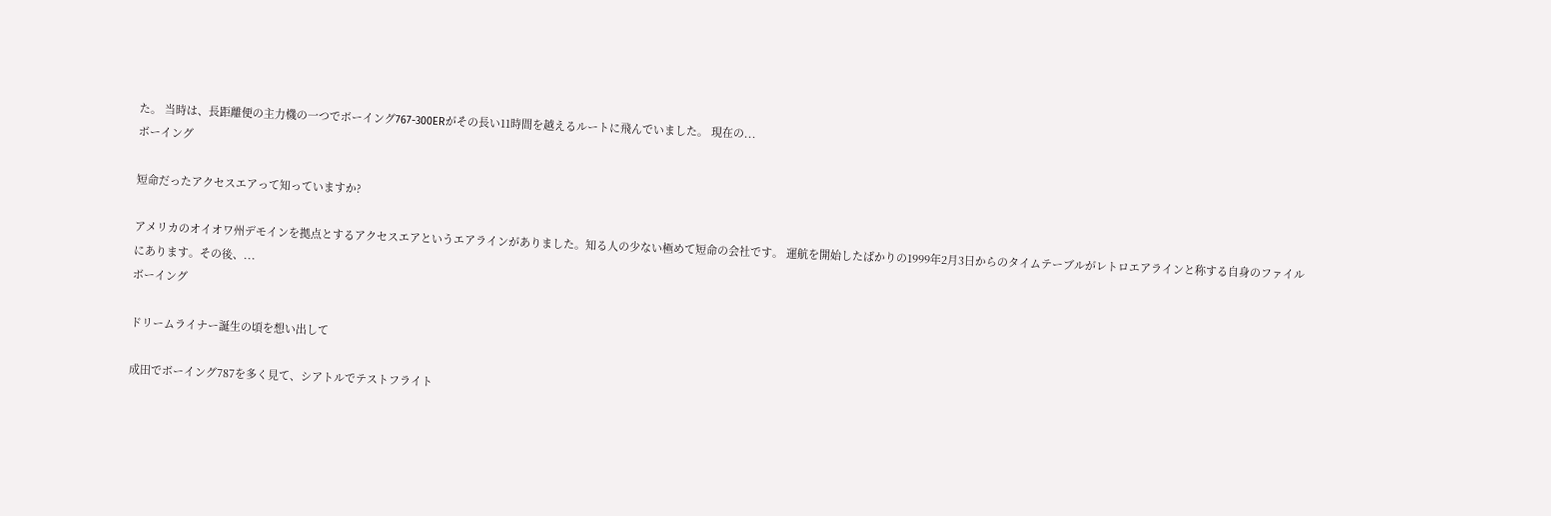た。 当時は、長距離便の主力機の一つでボーイング767-300ERがその長い11時間を越えるルートに飛んでいました。 現在の...
ボーイング

短命だったアクセスエアって知っていますか?

アメリカのオイオワ州デモインを拠点とするアクセスエアというエアラインがありました。知る人の少ない極めて短命の会社です。 運航を開始したばかりの1999年2月3日からのタイムテーブルがレトロエアラインと称する自身のファイルにあります。その後、...
ボーイング

ドリームライナー誕生の頃を想い出して

成田でボーイング787を多く見て、シアトルでテストフライト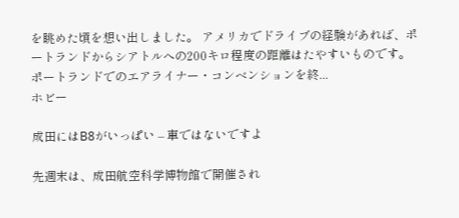を眺めた頃を想い出しました。 アメリカでドライブの経験があれば、ポートランドからシアトルへの200キロ程度の距離はたやすいものです。 ポートランドでのエアライナー・コンベンションを終...
ホビー

成田にはB8がいっぱい – 車ではないですよ

先週末は、成田航空科学博物館で開催され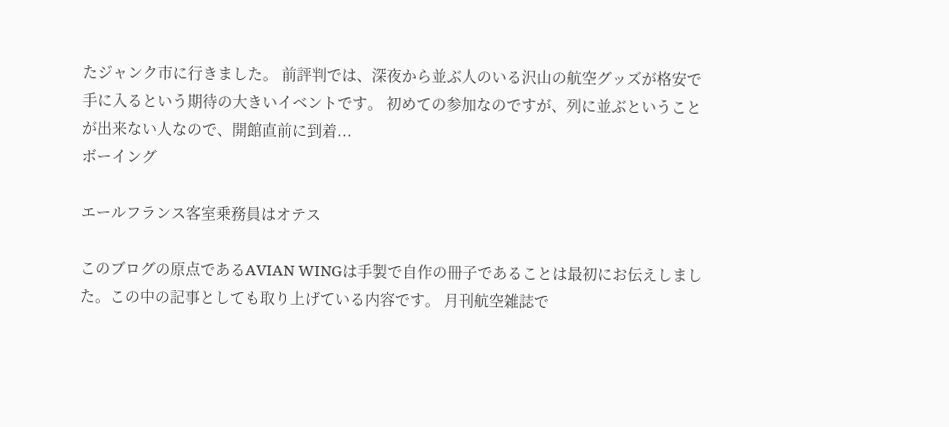たジャンク市に行きました。 前評判では、深夜から並ぶ人のいる沢山の航空グッズが格安で手に入るという期待の大きいイベントです。 初めての参加なのですが、列に並ぶということが出来ない人なので、開館直前に到着...
ボーイング

エールフランス客室乗務員はオテス

このブログの原点であるAVIAN WINGは手製で自作の冊子であることは最初にお伝えしました。この中の記事としても取り上げている内容です。 月刊航空雑誌で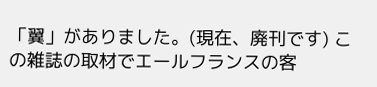「翼」がありました。(現在、廃刊です) この雑誌の取材でエールフランスの客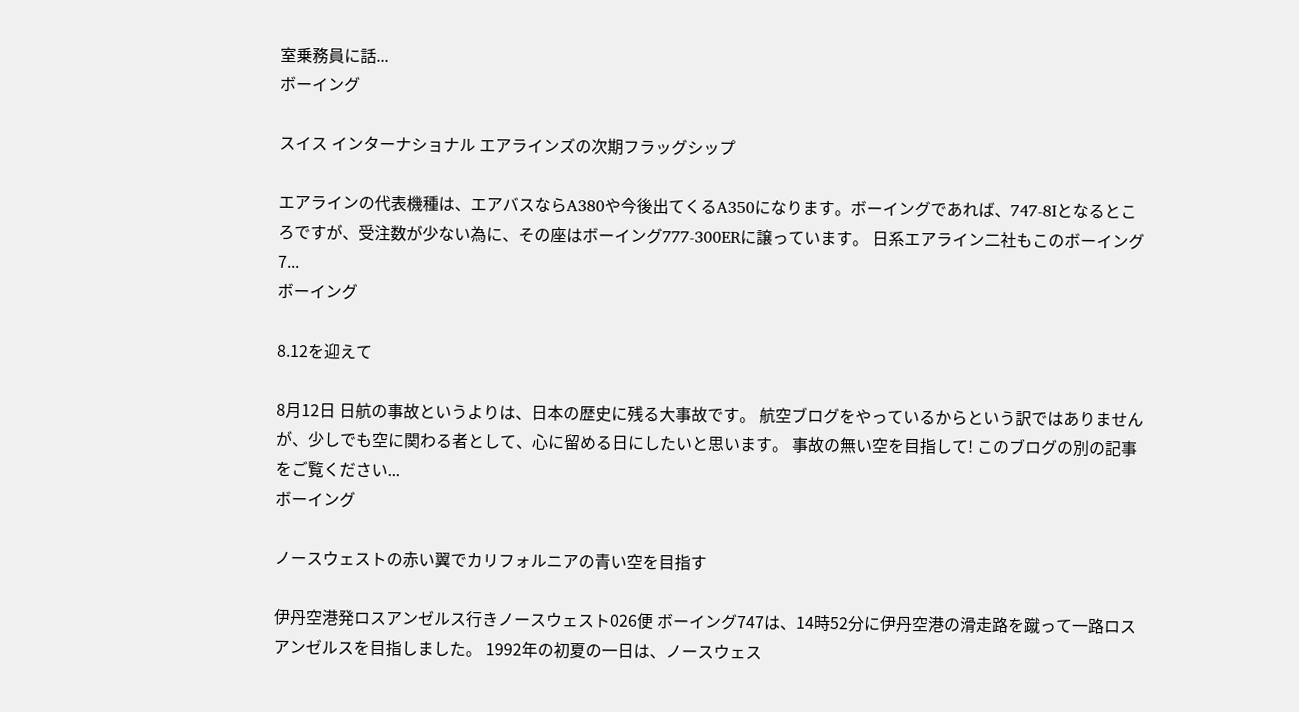室乗務員に話...
ボーイング

スイス インターナショナル エアラインズの次期フラッグシップ

エアラインの代表機種は、エアバスならA380や今後出てくるA350になります。ボーイングであれば、747-8Iとなるところですが、受注数が少ない為に、その座はボーイング777-300ERに譲っています。 日系エアライン二社もこのボーイング7...
ボーイング

8.12を迎えて

8月12日 日航の事故というよりは、日本の歴史に残る大事故です。 航空ブログをやっているからという訳ではありませんが、少しでも空に関わる者として、心に留める日にしたいと思います。 事故の無い空を目指して! このブログの別の記事をご覧ください...
ボーイング

ノースウェストの赤い翼でカリフォルニアの青い空を目指す

伊丹空港発ロスアンゼルス行きノースウェスト026便 ボーイング747は、14時52分に伊丹空港の滑走路を蹴って一路ロスアンゼルスを目指しました。 1992年の初夏の一日は、ノースウェス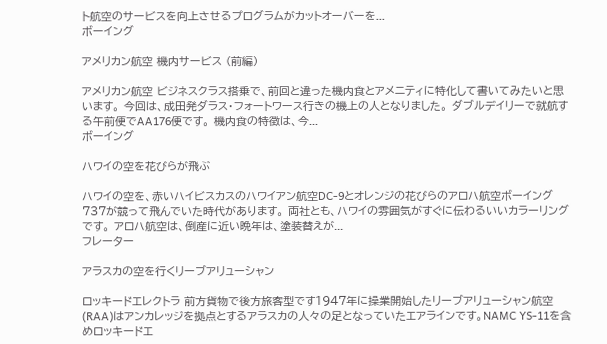ト航空のサービスを向上させるプログラムがカットオーバーを...
ボーイング

アメリカン航空 機内サービス (前編)

アメリカン航空 ビジネスクラス搭乗で、前回と違った機内食とアメニティに特化して書いてみたいと思います。 今回は、成田発ダラス・フォートワース行きの機上の人となりました。 ダブルデイリーで就航する午前便でAA176便です。 機内食の特徴は、今...
ボーイング

ハワイの空を花びらが飛ぶ

ハワイの空を、赤いハイビスカスのハワイアン航空DC-9とオレンジの花びらのアロハ航空ボーイング737が競って飛んでいた時代があります。 両社とも、ハワイの雰囲気がすぐに伝わるいいカラーリングです。 アロハ航空は、倒産に近い晩年は、塗装替えが...
フレーター

アラスカの空を行くリーブアリューシャン

ロッキードエレクトラ 前方貨物で後方旅客型です1947年に操業開始したリーブアリューシャン航空(RAA)はアンカレッジを拠点とするアラスカの人々の足となっていたエアラインです。NAMC YS-11を含めロッキードエ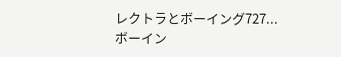レクトラとボーイング727...
ボーイン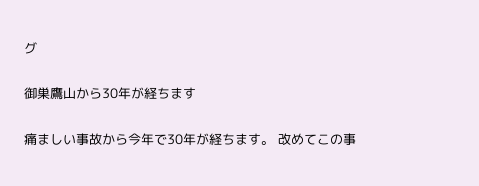グ

御巣鷹山から30年が経ちます

痛ましい事故から今年で30年が経ちます。 改めてこの事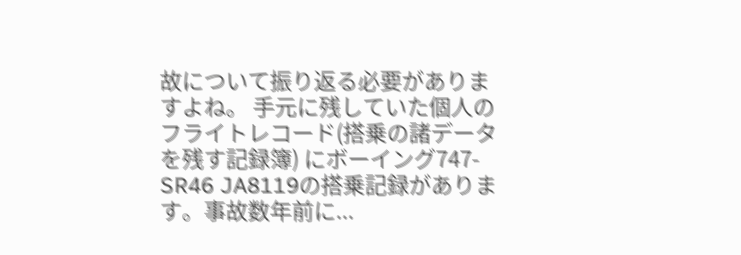故について振り返る必要がありますよね。 手元に残していた個人のフライトレコード(搭乗の諸データを残す記録簿) にボーイング747-SR46 JA8119の搭乗記録があります。事故数年前に...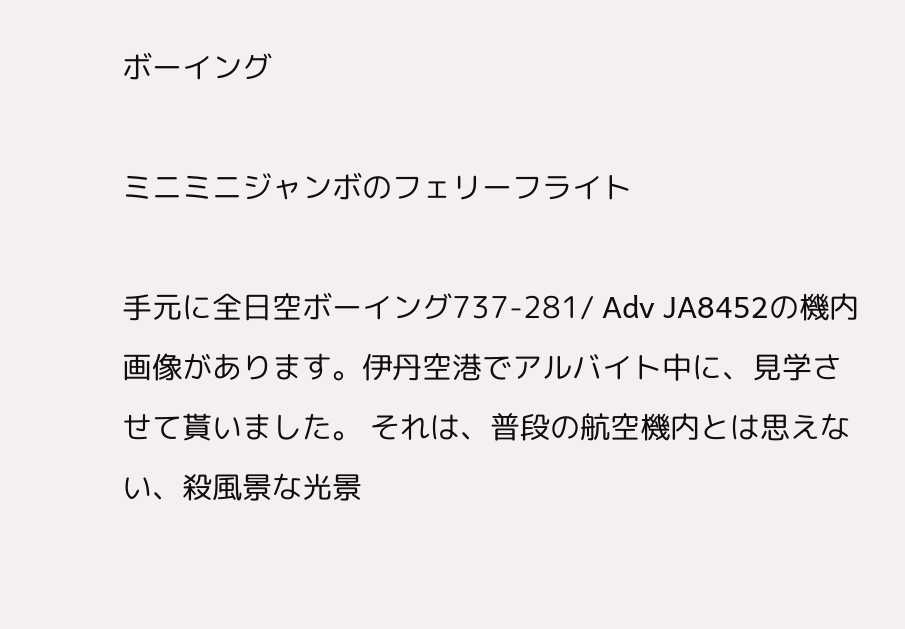ボーイング

ミニミニジャンボのフェリーフライト

手元に全日空ボーイング737-281/ Adv JA8452の機内画像があります。伊丹空港でアルバイト中に、見学させて貰いました。 それは、普段の航空機内とは思えない、殺風景な光景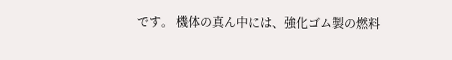です。 機体の真ん中には、強化ゴム製の燃料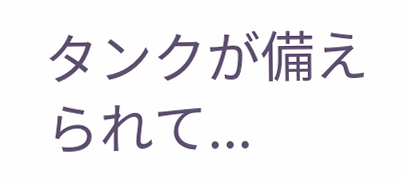タンクが備えられて...